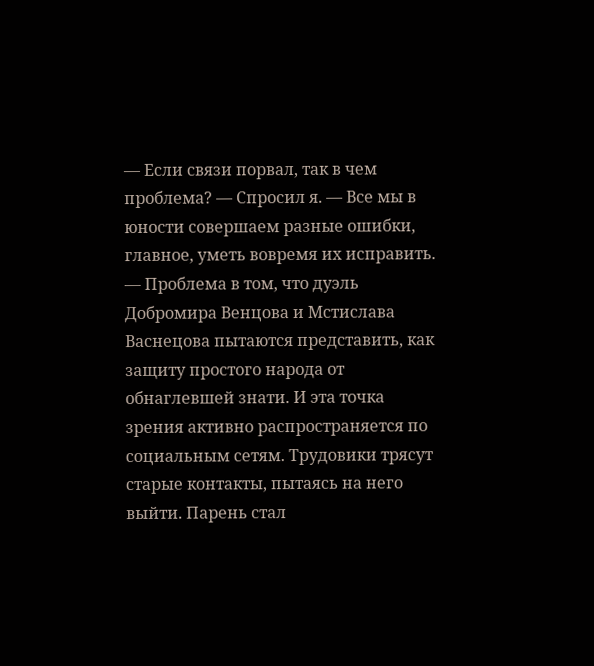— Если связи порвал, так в чем проблема? — Спросил я. — Все мы в юности совершаем разные ошибки, главное, уметь вовремя их исправить.
— Проблема в том, что дуэль Добромира Венцова и Мстислава Васнецова пытаются представить, как защиту простого народа от обнаглевшей знати. И эта точка зрения активно распространяется по социальным сетям. Трудовики трясут старые контакты, пытаясь на него выйти. Парень стал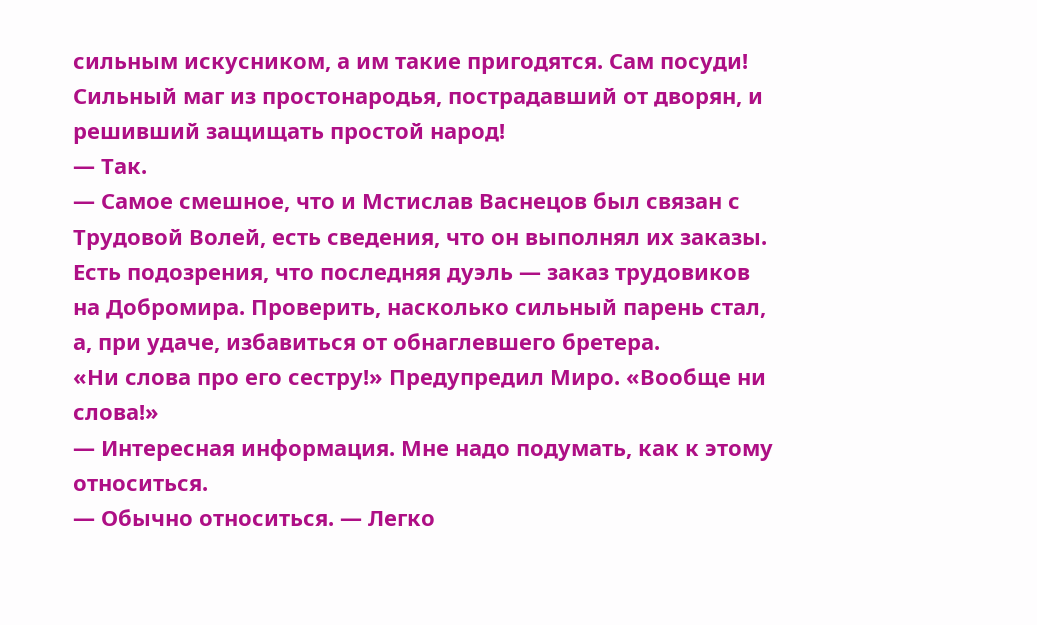сильным искусником, а им такие пригодятся. Сам посуди! Сильный маг из простонародья, пострадавший от дворян, и решивший защищать простой народ!
— Так.
— Самое смешное, что и Мстислав Васнецов был связан с Трудовой Волей, есть сведения, что он выполнял их заказы. Есть подозрения, что последняя дуэль — заказ трудовиков на Добромира. Проверить, насколько сильный парень стал, а, при удаче, избавиться от обнаглевшего бретера.
«Ни слова про его сестру!» Предупредил Миро. «Вообще ни слова!»
— Интересная информация. Мне надо подумать, как к этому относиться.
— Обычно относиться. — Легко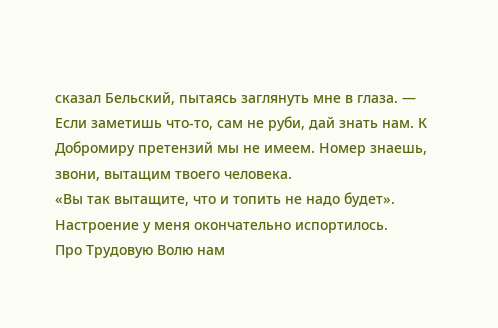сказал Бельский, пытаясь заглянуть мне в глаза. — Если заметишь что-то, сам не руби, дай знать нам. К Добромиру претензий мы не имеем. Номер знаешь, звони, вытащим твоего человека.
«Вы так вытащите, что и топить не надо будет».
Настроение у меня окончательно испортилось.
Про Трудовую Волю нам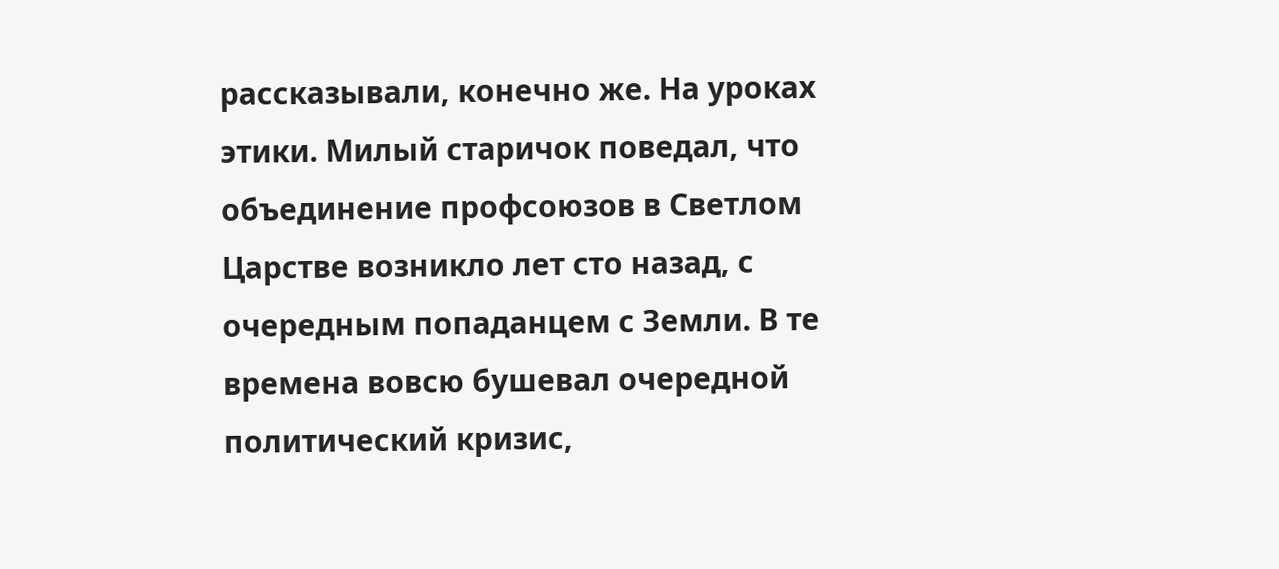рассказывали, конечно же. На уроках этики. Милый старичок поведал, что объединение профсоюзов в Светлом Царстве возникло лет сто назад, с очередным попаданцем с Земли. В те времена вовсю бушевал очередной политический кризис,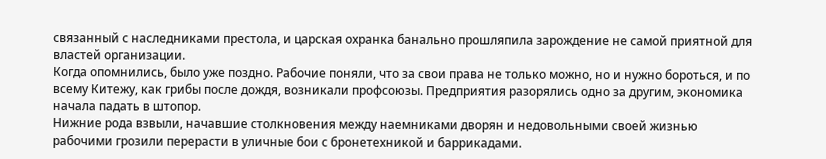связанный с наследниками престола, и царская охранка банально прошляпила зарождение не самой приятной для властей организации.
Когда опомнились, было уже поздно. Рабочие поняли, что за свои права не только можно, но и нужно бороться, и по всему Китежу, как грибы после дождя, возникали профсоюзы. Предприятия разорялись одно за другим, экономика начала падать в штопор.
Нижние рода взвыли, начавшие столкновения между наемниками дворян и недовольными своей жизнью рабочими грозили перерасти в уличные бои с бронетехникой и баррикадами.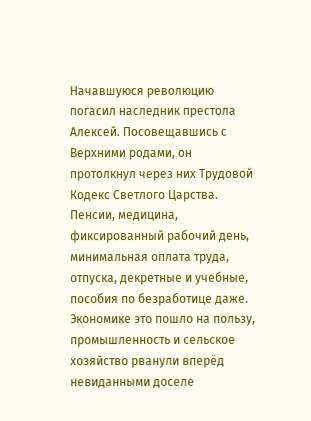Начавшуюся революцию погасил наследник престола Алексей. Посовещавшись с Верхними родами, он протолкнул через них Трудовой Кодекс Светлого Царства. Пенсии, медицина, фиксированный рабочий день, минимальная оплата труда, отпуска, декретные и учебные, пособия по безработице даже.
Экономике это пошло на пользу, промышленность и сельское хозяйство рванули вперёд невиданными доселе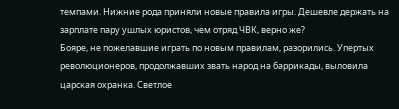темпами. Нижние рода приняли новые правила игры. Дешевле держать на зарплате пару ушлых юристов, чем отряд ЧВК, верно же?
Бояре, не пожелавшие играть по новым правилам, разорились. Упертых революционеров, продолжавших звать народ на баррикады, выловила царская охранка. Светлое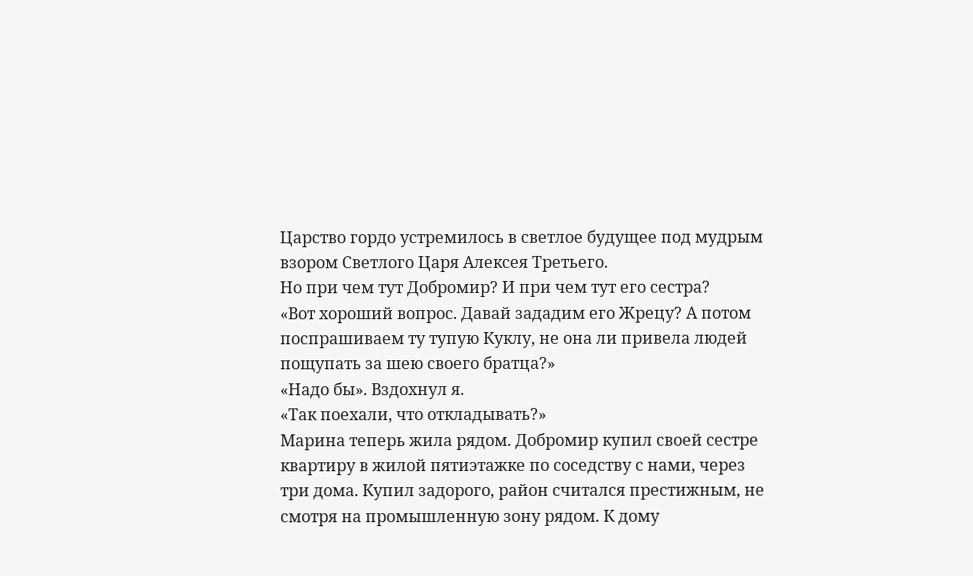Царство гордо устремилось в светлое будущее под мудрым взором Светлого Царя Алексея Третьего.
Но при чем тут Добромир? И при чем тут его сестра?
«Вот хороший вопрос. Давай зададим его Жрецу? А потом поспрашиваем ту тупую Куклу, не она ли привела людей пощупать за шею своего братца?»
«Надо бы». Вздохнул я.
«Так поехали, что откладывать?»
Марина теперь жила рядом. Добромир купил своей сестре квартиру в жилой пятиэтажке по соседству с нами, через три дома. Купил задорого, район считался престижным, не смотря на промышленную зону рядом. К дому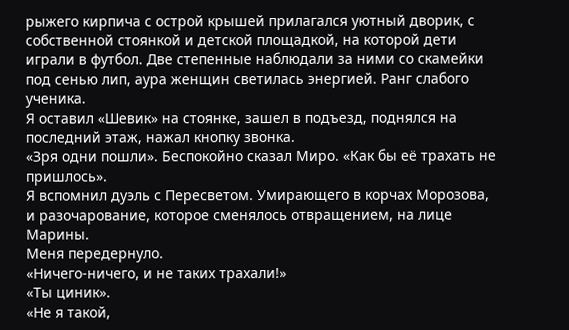рыжего кирпича с острой крышей прилагался уютный дворик, с собственной стоянкой и детской площадкой, на которой дети играли в футбол. Две степенные наблюдали за ними со скамейки под сенью лип, аура женщин светилась энергией. Ранг слабого ученика.
Я оставил «Шевик» на стоянке, зашел в подъезд, поднялся на последний этаж, нажал кнопку звонка.
«Зря одни пошли». Беспокойно сказал Миро. «Как бы её трахать не пришлось».
Я вспомнил дуэль с Пересветом. Умирающего в корчах Морозова, и разочарование, которое сменялось отвращением, на лице Марины.
Меня передернуло.
«Ничего-ничего, и не таких трахали!»
«Ты циник».
«Не я такой,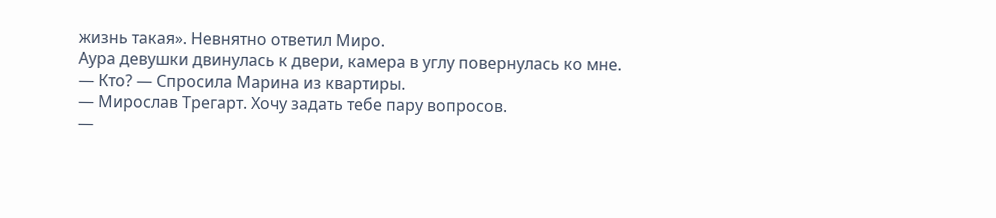жизнь такая». Невнятно ответил Миро.
Аура девушки двинулась к двери, камера в углу повернулась ко мне.
— Кто? — Спросила Марина из квартиры.
— Мирослав Трегарт. Хочу задать тебе пару вопросов.
—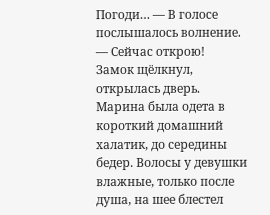Погоди… — В голосе послышалось волнение. — Сейчас открою!
Замок щёлкнул, открылась дверь.
Марина была одета в короткий домашний халатик, до середины бедер. Волосы у девушки влажные, только после душа, на шее блестел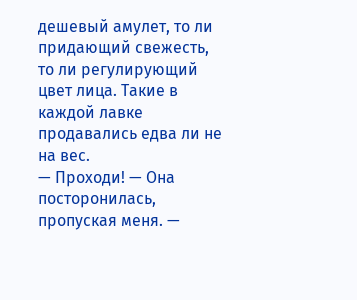дешевый амулет, то ли придающий свежесть, то ли регулирующий цвет лица. Такие в каждой лавке продавались едва ли не на вес.
— Проходи! — Она посторонилась, пропуская меня. —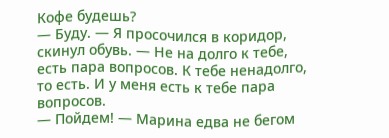Кофе будешь?
— Буду. — Я просочился в коридор, скинул обувь. — Не на долго к тебе, есть пара вопросов. К тебе ненадолго, то есть. И у меня есть к тебе пара вопросов.
— Пойдем! — Марина едва не бегом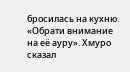бросилась на кухню.
«Обрати внимание на её ауру». Хмуро сказал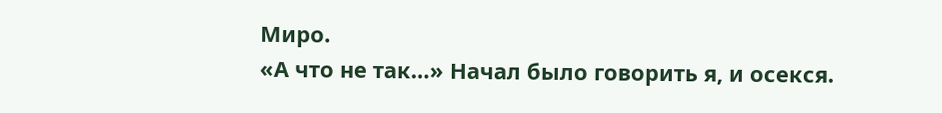Миро.
«А что не так…» Начал было говорить я, и осекся.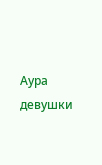Аура девушки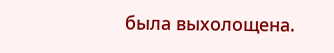была выхолощена.